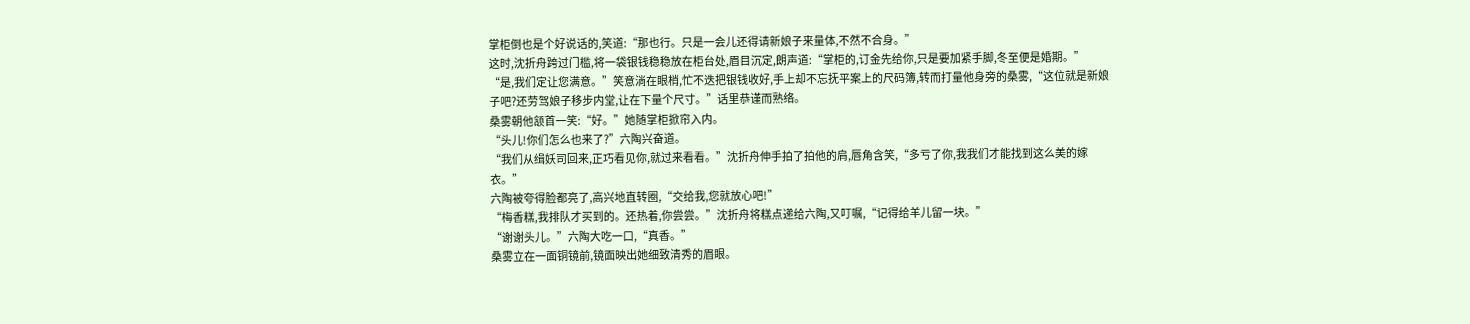掌柜倒也是个好说话的,笑道:“那也行。只是一会儿还得请新娘子来量体,不然不合身。”
这时,沈折舟跨过门槛,将一袋银钱稳稳放在柜台处,眉目沉定,朗声道:“掌柜的,订金先给你,只是要加紧手脚,冬至便是婚期。”
“是,我们定让您满意。”笑意淌在眼梢,忙不迭把银钱收好,手上却不忘抚平案上的尺码簿,转而打量他身旁的桑雾,“这位就是新娘子吧?还劳驾娘子移步内堂,让在下量个尺寸。”话里恭谨而熟络。
桑雾朝他颔首一笑:“好。”她随掌柜掀帘入内。
“头儿!你们怎么也来了?”六陶兴奋道。
“我们从缉妖司回来,正巧看见你,就过来看看。”沈折舟伸手拍了拍他的肩,唇角含笑,“多亏了你,我我们才能找到这么美的嫁衣。”
六陶被夸得脸都亮了,高兴地直转圈,“交给我,您就放心吧!”
“梅香糕,我排队才买到的。还热着,你尝尝。”沈折舟将糕点递给六陶,又叮嘱,“记得给羊儿留一块。”
“谢谢头儿。”六陶大吃一口,“真香。”
桑雾立在一面铜镜前,镜面映出她细致清秀的眉眼。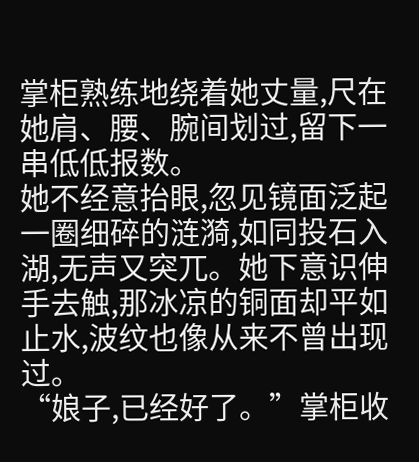掌柜熟练地绕着她丈量,尺在她肩、腰、腕间划过,留下一串低低报数。
她不经意抬眼,忽见镜面泛起一圈细碎的涟漪,如同投石入湖,无声又突兀。她下意识伸手去触,那冰凉的铜面却平如止水,波纹也像从来不曾出现过。
“娘子,已经好了。”掌柜收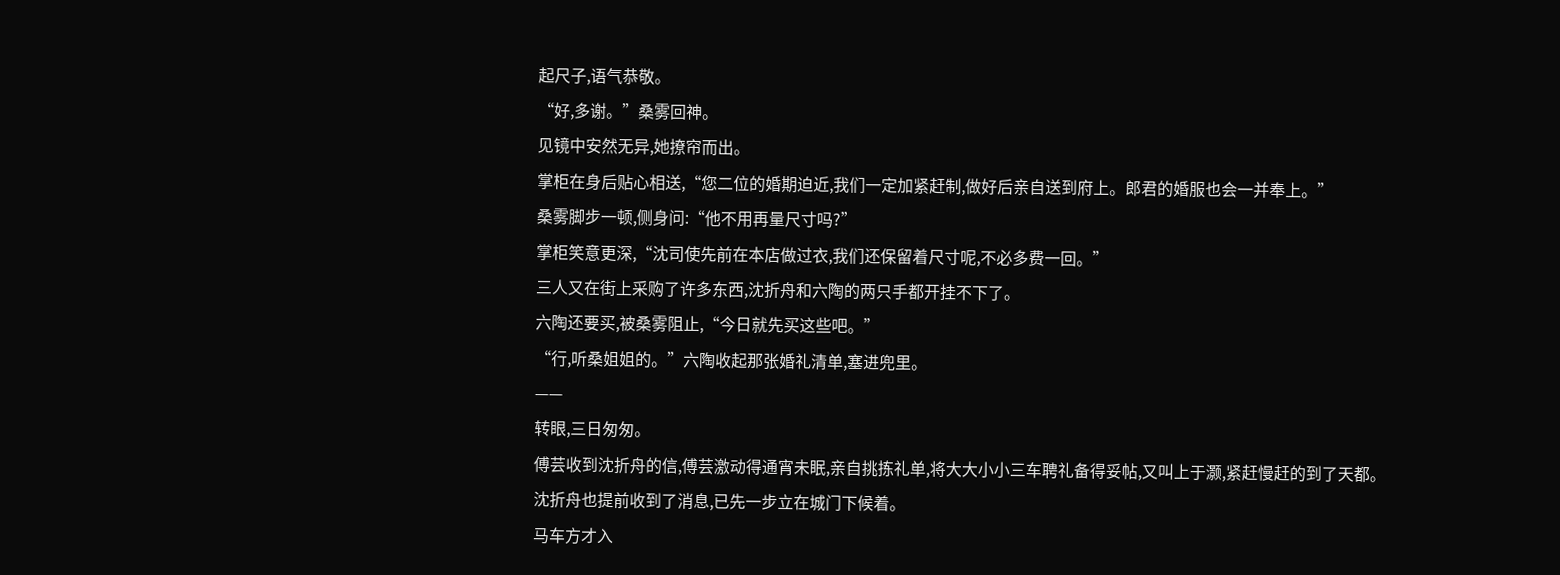起尺子,语气恭敬。
“好,多谢。”桑雾回神。
见镜中安然无异,她撩帘而出。
掌柜在身后贴心相送,“您二位的婚期迫近,我们一定加紧赶制,做好后亲自送到府上。郎君的婚服也会一并奉上。”
桑雾脚步一顿,侧身问:“他不用再量尺寸吗?”
掌柜笑意更深,“沈司使先前在本店做过衣,我们还保留着尺寸呢,不必多费一回。”
三人又在街上采购了许多东西,沈折舟和六陶的两只手都开挂不下了。
六陶还要买,被桑雾阻止,“今日就先买这些吧。”
“行,听桑姐姐的。”六陶收起那张婚礼清单,塞进兜里。
——
转眼,三日匆匆。
傅芸收到沈折舟的信,傅芸激动得通宵未眠,亲自挑拣礼单,将大大小小三车聘礼备得妥帖,又叫上于灏,紧赶慢赶的到了天都。
沈折舟也提前收到了消息,已先一步立在城门下候着。
马车方才入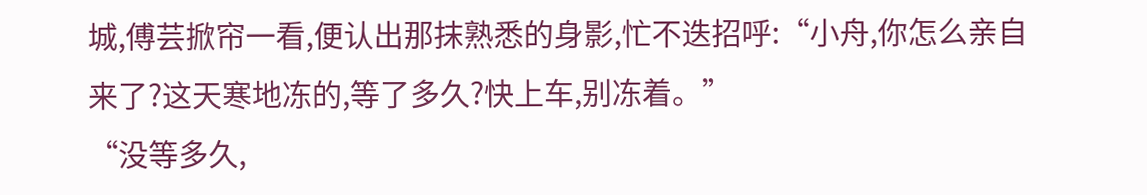城,傅芸掀帘一看,便认出那抹熟悉的身影,忙不迭招呼:“小舟,你怎么亲自来了?这天寒地冻的,等了多久?快上车,别冻着。”
“没等多久,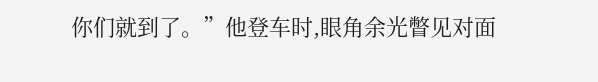你们就到了。”他登车时,眼角余光瞥见对面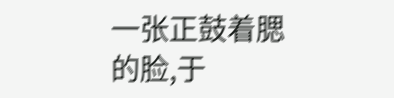一张正鼓着腮的脸,于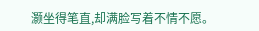灏坐得笔直,却满脸写着不情不愿。